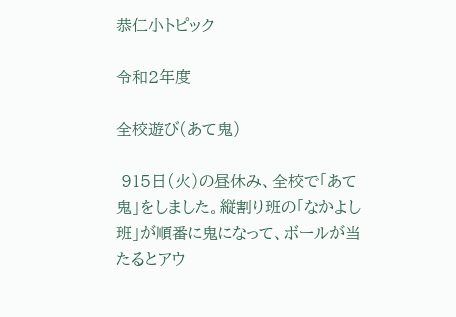恭仁小トピック

令和2年度

全校遊び(あて鬼)

 915日(火)の昼休み、全校で「あて鬼」をしました。縦割り班の「なかよし班」が順番に鬼になって、ボールが当たるとアウ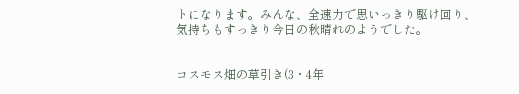トになります。みんな、全速力で思いっきり駆け回り、気持ちもすっきり今日の秋晴れのようでした。


コスモス畑の草引き(3・4年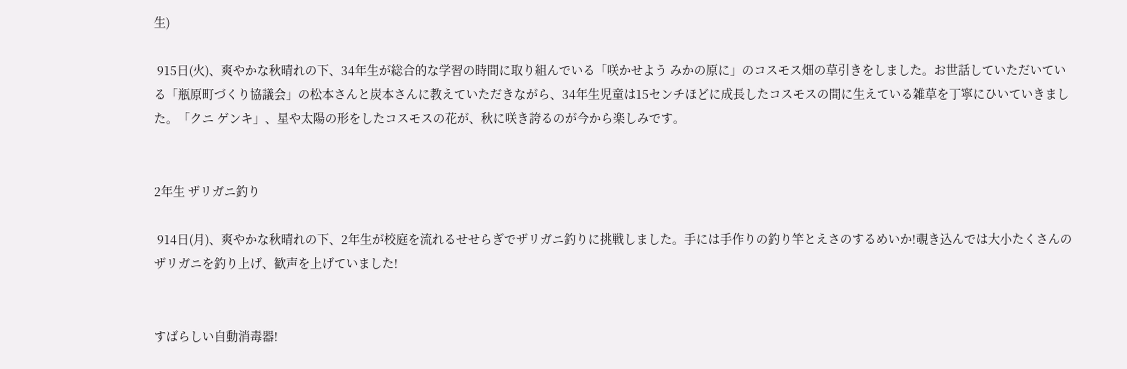生)

 915日(火)、爽やかな秋晴れの下、34年生が総合的な学習の時間に取り組んでいる「咲かせよう みかの原に」のコスモス畑の草引きをしました。お世話していただいている「瓶原町づくり協議会」の松本さんと炭本さんに教えていただきながら、34年生児童は15センチほどに成長したコスモスの間に生えている雑草を丁寧にひいていきました。「クニ ゲンキ」、星や太陽の形をしたコスモスの花が、秋に咲き誇るのが今から楽しみです。


2年生 ザリガニ釣り

 914日(月)、爽やかな秋晴れの下、2年生が校庭を流れるせせらぎでザリガニ釣りに挑戦しました。手には手作りの釣り竿とえさのするめいか!覗き込んでは大小たくさんのザリガニを釣り上げ、歓声を上げていました!


すばらしい自動消毒器!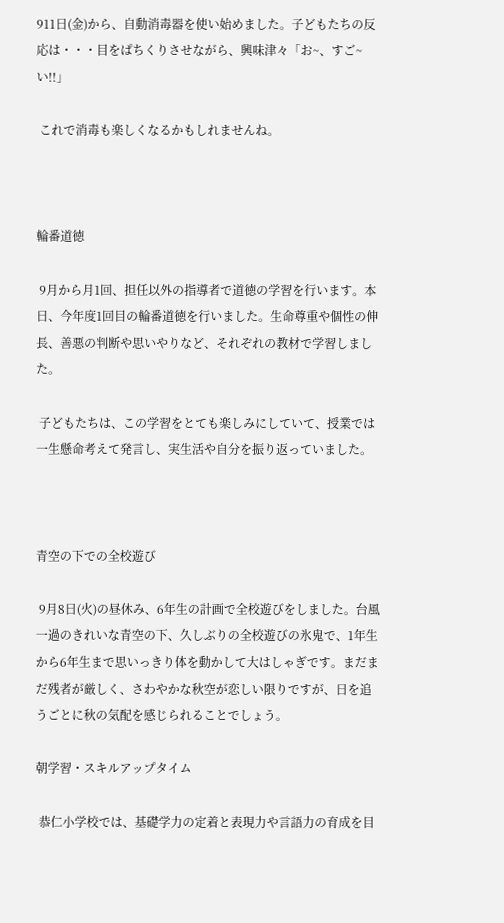911日(金)から、自動消毒器を使い始めました。子どもたちの反応は・・・目をぱちくりさせながら、興味津々「お~、すご~い!!」

 これで消毒も楽しくなるかもしれませんね。



輪番道徳

 9月から月1回、担任以外の指導者で道徳の学習を行います。本日、今年度1回目の輪番道徳を行いました。生命尊重や個性の伸長、善悪の判断や思いやりなど、それぞれの教材で学習しました。

 子どもたちは、この学習をとても楽しみにしていて、授業では一生懸命考えて発言し、実生活や自分を振り返っていました。



青空の下での全校遊び

 9月8日(火)の昼休み、6年生の計画で全校遊びをしました。台風一過のきれいな青空の下、久しぶりの全校遊びの氷鬼で、1年生から6年生まで思いっきり体を動かして大はしゃぎです。まだまだ残者が厳しく、さわやかな秋空が恋しい限りですが、日を追うごとに秋の気配を感じられることでしょう。

朝学習・スキルアップタイム

 恭仁小学校では、基礎学力の定着と表現力や言語力の育成を目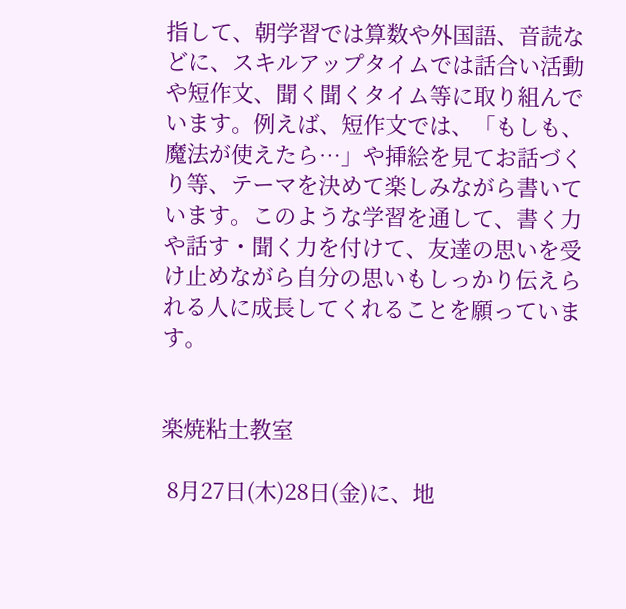指して、朝学習では算数や外国語、音読などに、スキルアップタイムでは話合い活動や短作文、聞く聞くタイム等に取り組んでいます。例えば、短作文では、「もしも、魔法が使えたら…」や挿絵を見てお話づくり等、テーマを決めて楽しみながら書いています。このような学習を通して、書く力や話す・聞く力を付けて、友達の思いを受け止めながら自分の思いもしっかり伝えられる人に成長してくれることを願っています。


楽焼粘土教室

 8月27日(木)28日(金)に、地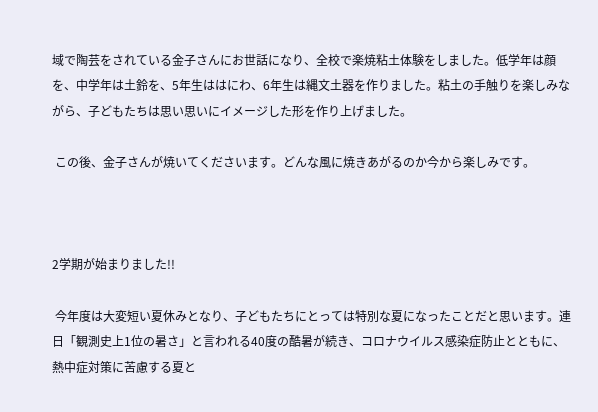域で陶芸をされている金子さんにお世話になり、全校で楽焼粘土体験をしました。低学年は顔を、中学年は土鈴を、5年生ははにわ、6年生は縄文土器を作りました。粘土の手触りを楽しみながら、子どもたちは思い思いにイメージした形を作り上げました。

 この後、金子さんが焼いてくださいます。どんな風に焼きあがるのか今から楽しみです。



2学期が始まりました!!

 今年度は大変短い夏休みとなり、子どもたちにとっては特別な夏になったことだと思います。連日「観測史上1位の暑さ」と言われる40度の酷暑が続き、コロナウイルス感染症防止とともに、熱中症対策に苦慮する夏と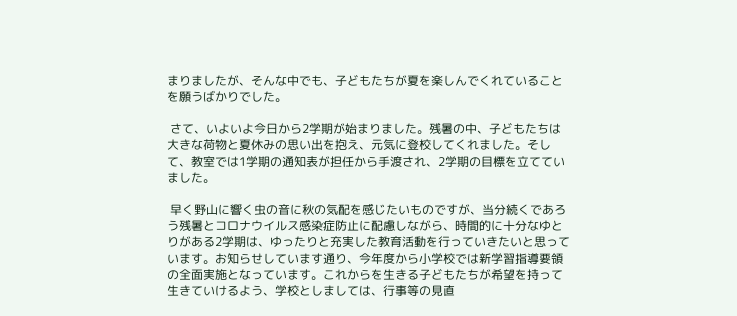まりましたが、そんな中でも、子どもたちが夏を楽しんでくれていることを願うばかりでした。

 さて、いよいよ今日から2学期が始まりました。残暑の中、子どもたちは大きな荷物と夏休みの思い出を抱え、元気に登校してくれました。そして、教室では1学期の通知表が担任から手渡され、2学期の目標を立てていました。

 早く野山に響く虫の音に秋の気配を感じたいものですが、当分続くであろう残暑とコロナウイルス感染症防止に配慮しながら、時間的に十分なゆとりがある2学期は、ゆったりと充実した教育活動を行っていきたいと思っています。お知らせしています通り、今年度から小学校では新学習指導要領の全面実施となっています。これからを生きる子どもたちが希望を持って生きていけるよう、学校としましては、行事等の見直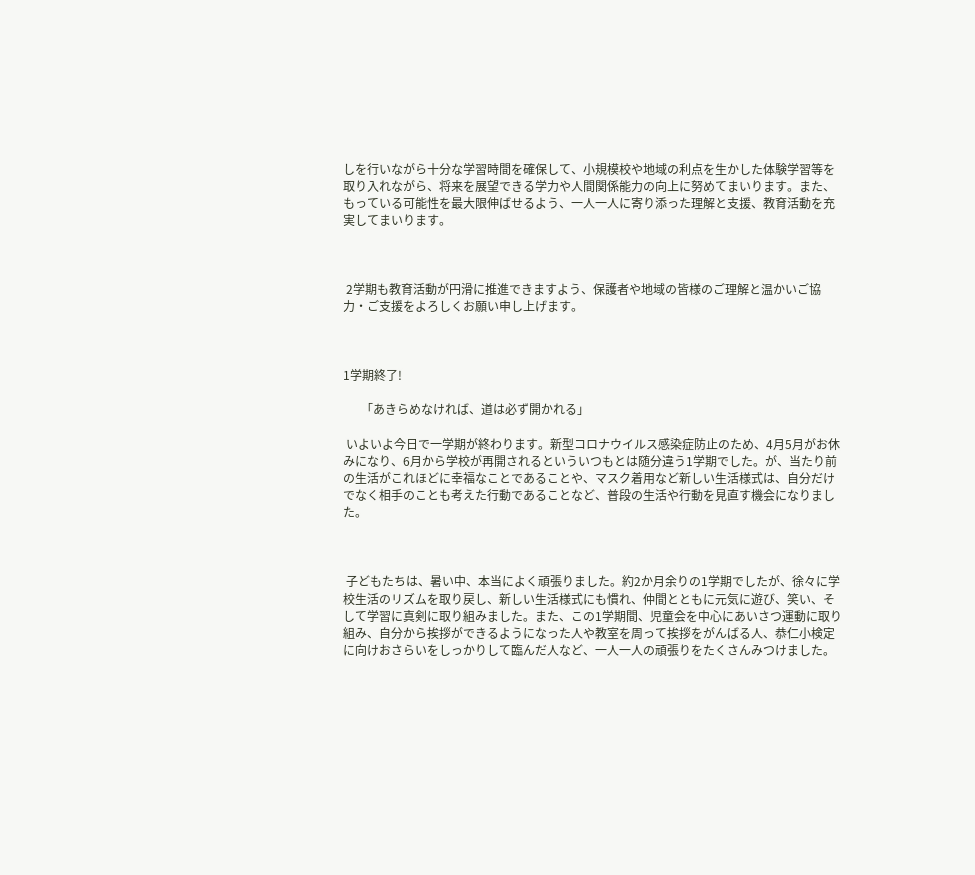しを行いながら十分な学習時間を確保して、小規模校や地域の利点を生かした体験学習等を取り入れながら、将来を展望できる学力や人間関係能力の向上に努めてまいります。また、もっている可能性を最大限伸ばせるよう、一人一人に寄り添った理解と支援、教育活動を充実してまいります。



 2学期も教育活動が円滑に推進できますよう、保護者や地域の皆様のご理解と温かいご協力・ご支援をよろしくお願い申し上げます。



1学期終了!

      「あきらめなければ、道は必ず開かれる」

 いよいよ今日で一学期が終わります。新型コロナウイルス感染症防止のため、4月5月がお休みになり、6月から学校が再開されるといういつもとは随分違う1学期でした。が、当たり前の生活がこれほどに幸福なことであることや、マスク着用など新しい生活様式は、自分だけでなく相手のことも考えた行動であることなど、普段の生活や行動を見直す機会になりました。



 子どもたちは、暑い中、本当によく頑張りました。約2か月余りの1学期でしたが、徐々に学校生活のリズムを取り戻し、新しい生活様式にも慣れ、仲間とともに元気に遊び、笑い、そして学習に真剣に取り組みました。また、この1学期間、児童会を中心にあいさつ運動に取り組み、自分から挨拶ができるようになった人や教室を周って挨拶をがんばる人、恭仁小検定に向けおさらいをしっかりして臨んだ人など、一人一人の頑張りをたくさんみつけました。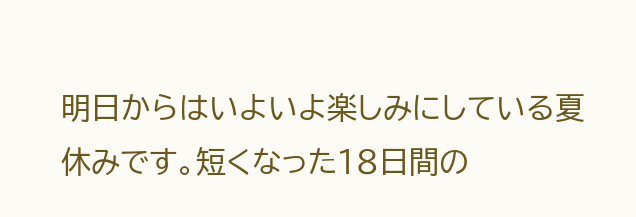明日からはいよいよ楽しみにしている夏休みです。短くなった18日間の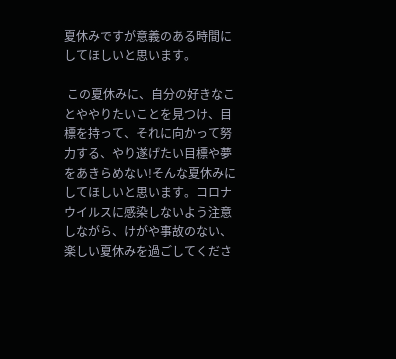夏休みですが意義のある時間にしてほしいと思います。

 この夏休みに、自分の好きなことややりたいことを見つけ、目標を持って、それに向かって努力する、やり遂げたい目標や夢をあきらめない!そんな夏休みにしてほしいと思います。コロナウイルスに感染しないよう注意しながら、けがや事故のない、楽しい夏休みを過ごしてくださ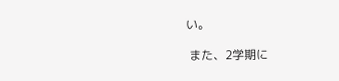い。

 また、2学期に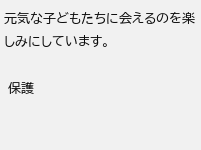元気な子どもたちに会えるのを楽しみにしています。

 保護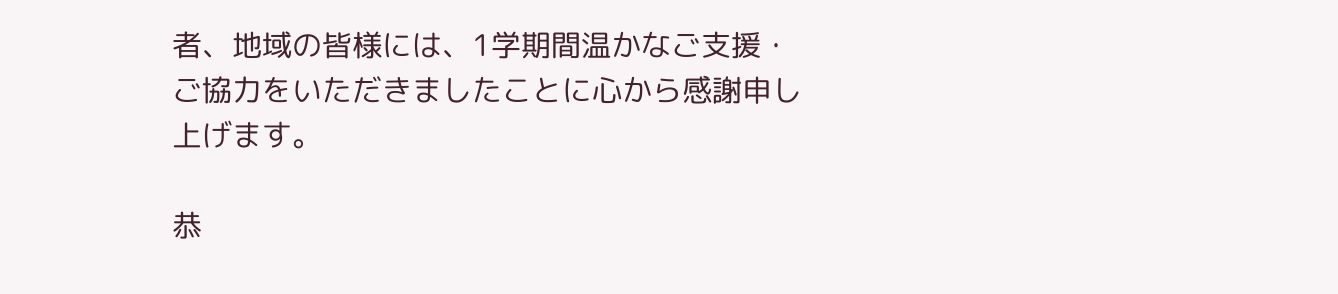者、地域の皆様には、1学期間温かなご支援・ご協力をいただきましたことに心から感謝申し上げます。

恭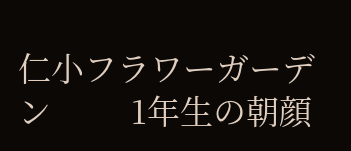仁小フラワーガーデン          1年生の朝顔